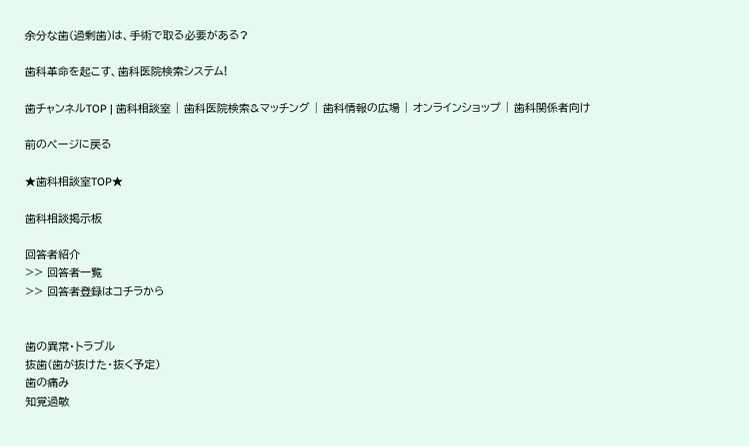余分な歯(過剰歯)は、手術で取る必要がある?

歯科革命を起こす、歯科医院検索システム!

歯チャンネルTOP | 歯科相談室 | 歯科医院検索&マッチング | 歯科情報の広場 | オンラインショップ | 歯科関係者向け

前のページに戻る

★歯科相談室TOP★

歯科相談掲示板

回答者紹介
>> 回答者一覧
>> 回答者登録はコチラから


歯の異常・トラブル
抜歯(歯が抜けた・抜く予定)
歯の痛み
知覚過敏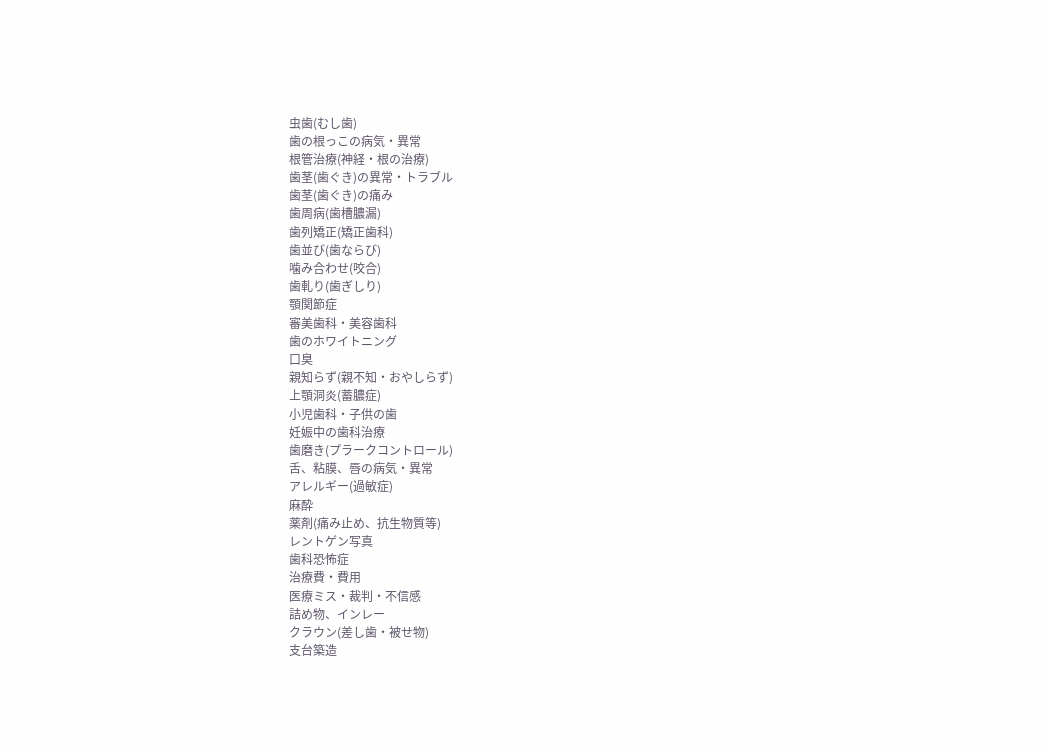虫歯(むし歯)
歯の根っこの病気・異常
根管治療(神経・根の治療)
歯茎(歯ぐき)の異常・トラブル
歯茎(歯ぐき)の痛み
歯周病(歯槽膿漏)
歯列矯正(矯正歯科)
歯並び(歯ならび)
噛み合わせ(咬合)
歯軋り(歯ぎしり)
顎関節症
審美歯科・美容歯科
歯のホワイトニング
口臭
親知らず(親不知・おやしらず)
上顎洞炎(蓄膿症)
小児歯科・子供の歯
妊娠中の歯科治療
歯磨き(プラークコントロール)
舌、粘膜、唇の病気・異常
アレルギー(過敏症)
麻酔
薬剤(痛み止め、抗生物質等)
レントゲン写真
歯科恐怖症
治療費・費用
医療ミス・裁判・不信感
詰め物、インレー
クラウン(差し歯・被せ物)
支台築造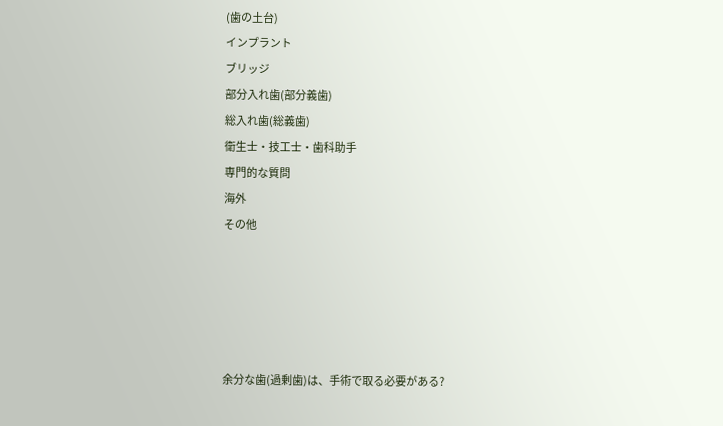(歯の土台)
インプラント
ブリッジ
部分入れ歯(部分義歯)
総入れ歯(総義歯)
衛生士・技工士・歯科助手
専門的な質問
海外
その他





余分な歯(過剰歯)は、手術で取る必要がある?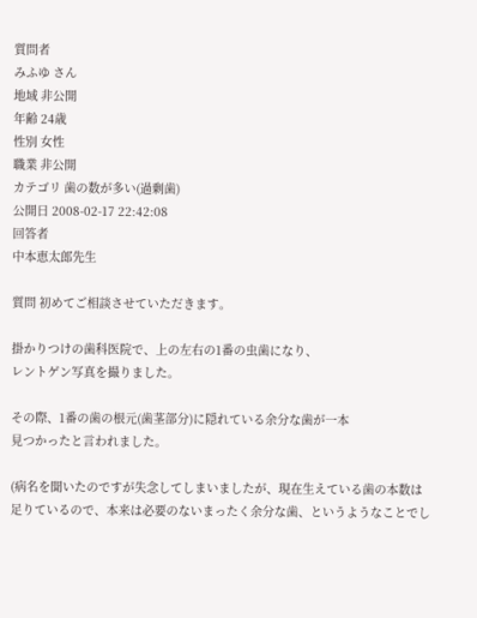質問者
みふゆ さん
地域 非公開
年齢 24歳
性別 女性
職業 非公開
カテゴリ 歯の数が多い(過剰歯)
公開日 2008-02-17 22:42:08
回答者
中本恵太郎先生

質問 初めてご相談させていただきます。

掛かりつけの歯科医院で、上の左右の1番の虫歯になり、
レントゲン写真を撮りました。

その際、1番の歯の根元(歯茎部分)に隠れている余分な歯が一本
見つかったと言われました。

(病名を聞いたのですが失念してしまいましたが、現在生えている歯の本数は足りているので、本来は必要のないまったく余分な歯、というようなことでし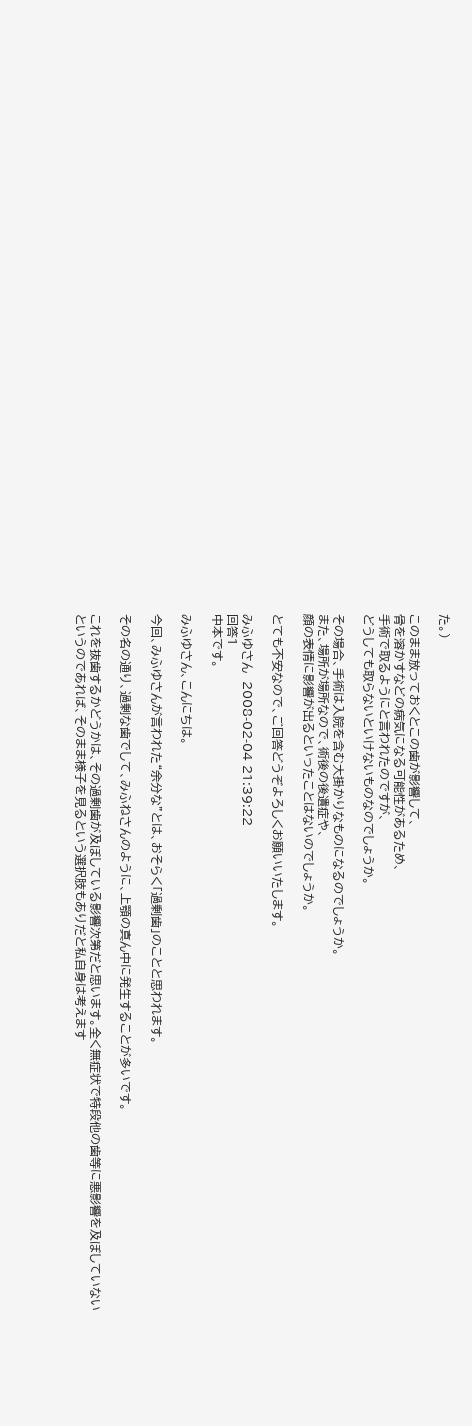た。)

このまま放っておくとこの歯が影響して、
骨を溶かすなどの病気になる可能性があるため、
手術で取るようにと言われたのですが、
どうしても取らないといけないものなのでしょうか。

その場合、手術は入院を含む大掛かりなものになるのでしょうか。
また、場所が場所なので、術後の後遺症や、
顔の表情に影響が出るといったことはないのでしょうか。

とても不安なので、ご回答どうぞよろしくお願いいたします。

みふゆさん  2008-02-04 21:39:22
回答1
中本です。

みふゆさん、こんにちは。

今回、みふゆさんが言われた“余分な”とは、おそらく「過剰歯」のことと思われます。

その名の通り、過剰な歯でして、みふねさんのように、上顎の真ん中に発生することが多いです。

これを抜歯するかどうかは、その過剰歯が及ぼしている影響次第だと思います。全く無症状で特段他の歯等に悪影響を及ぼしていないというのであれば、そのまま様子を見るという選択肢もありだと私自身は考えます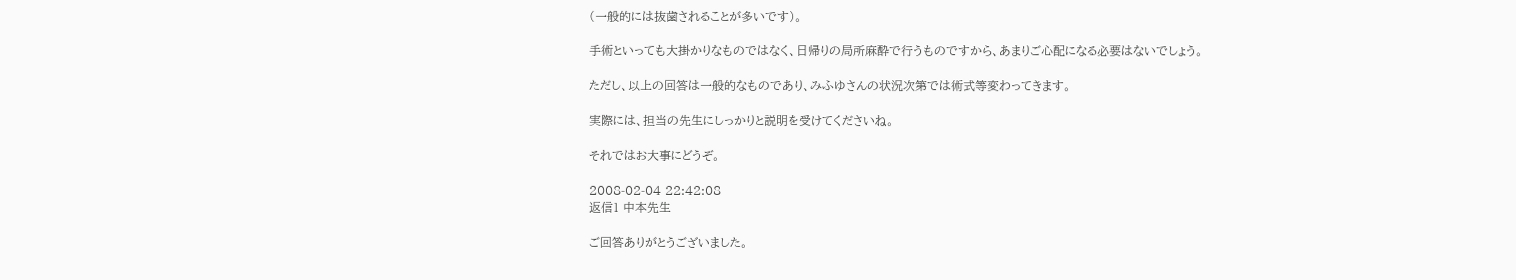(一般的には抜歯されることが多いです)。

手術といっても大掛かりなものではなく、日帰りの局所麻酔で行うものですから、あまりご心配になる必要はないでしょう。

ただし、以上の回答は一般的なものであり、みふゆさんの状況次第では術式等変わってきます。

実際には、担当の先生にしっかりと説明を受けてくださいね。

それではお大事にどうぞ。

2008-02-04 22:42:08
返信1 中本先生

ご回答ありがとうございました。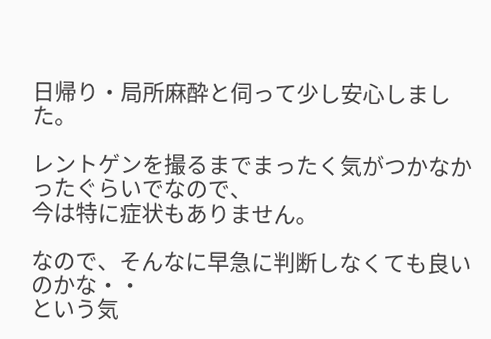日帰り・局所麻酔と伺って少し安心しました。

レントゲンを撮るまでまったく気がつかなかったぐらいでなので、
今は特に症状もありません。

なので、そんなに早急に判断しなくても良いのかな・・
という気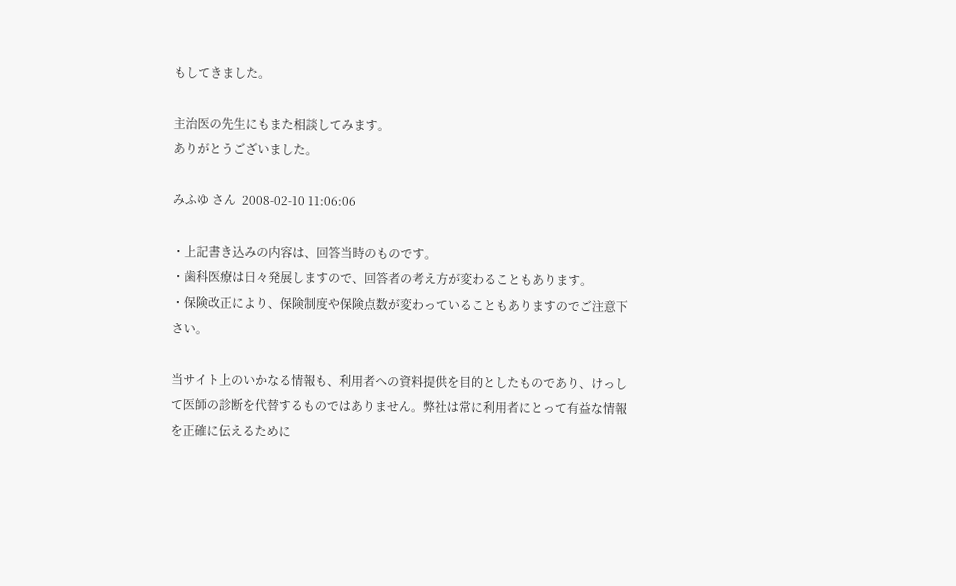もしてきました。

主治医の先生にもまた相談してみます。
ありがとうございました。

みふゆ さん  2008-02-10 11:06:06

・上記書き込みの内容は、回答当時のものです。
・歯科医療は日々発展しますので、回答者の考え方が変わることもあります。
・保険改正により、保険制度や保険点数が変わっていることもありますのでご注意下さい。

当サイト上のいかなる情報も、利用者への資料提供を目的としたものであり、けっして医師の診断を代替するものではありません。弊社は常に利用者にとって有益な情報を正確に伝えるために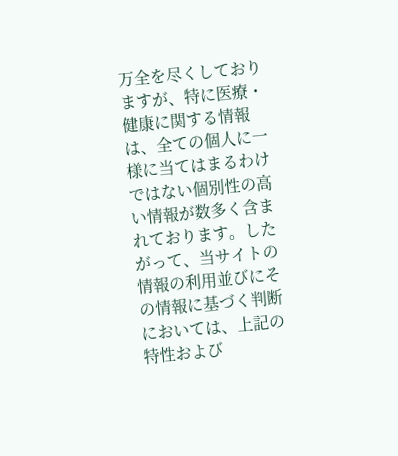万全を尽くしておりますが、特に医療・健康に関する情報は、全ての個人に一様に当てはまるわけではない個別性の高い情報が数多く含まれております。したがって、当サイトの情報の利用並びにその情報に基づく判断においては、上記の特性および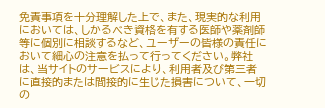免責事項を十分理解した上で、また、現実的な利用においては、しかるべき資格を有する医師や薬剤師等に個別に相談するなど、ユーザーの皆様の責任において細心の注意を払って行ってください。弊社は、当サイトのサービスにより、利用者及び第三者に直接的または間接的に生じた損害について、一切の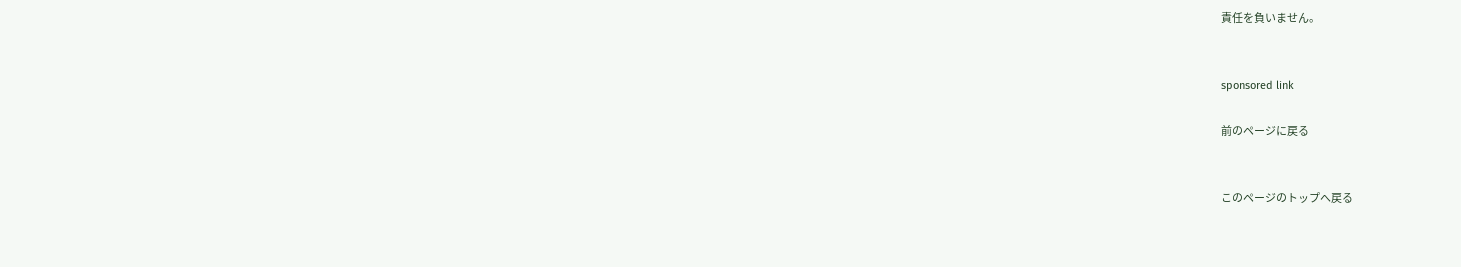責任を負いません。


sponsored link

前のページに戻る


このページのトップへ戻る